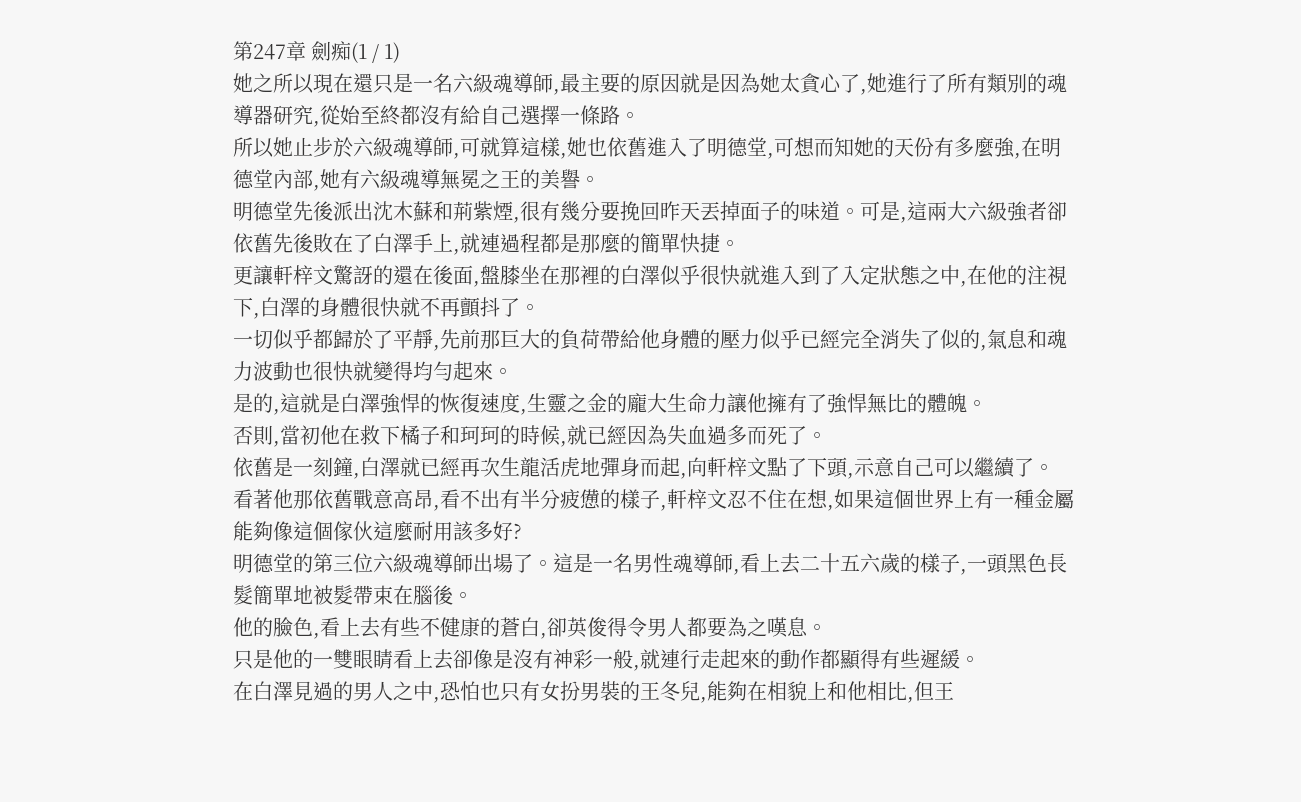第247章 劍痴(1 / 1)
她之所以現在還只是一名六級魂導師,最主要的原因就是因為她太貪心了,她進行了所有類別的魂導器研究,從始至終都沒有給自己選擇一條路。
所以她止步於六級魂導師,可就算這樣,她也依舊進入了明德堂,可想而知她的天份有多麼強,在明德堂內部,她有六級魂導無冕之王的美譽。
明德堂先後派出沈木蘇和荊紫煙,很有幾分要挽回昨天丟掉面子的味道。可是,這兩大六級強者卻依舊先後敗在了白澤手上,就連過程都是那麼的簡單快捷。
更讓軒梓文驚訝的還在後面,盤膝坐在那裡的白澤似乎很快就進入到了入定狀態之中,在他的注視下,白澤的身體很快就不再顫抖了。
一切似乎都歸於了平靜,先前那巨大的負荷帶給他身體的壓力似乎已經完全消失了似的,氣息和魂力波動也很快就變得均勻起來。
是的,這就是白澤強悍的恢復速度,生靈之金的龐大生命力讓他擁有了強悍無比的體魄。
否則,當初他在救下橘子和珂珂的時候,就已經因為失血過多而死了。
依舊是一刻鐘,白澤就已經再次生龍活虎地彈身而起,向軒梓文點了下頭,示意自己可以繼續了。
看著他那依舊戰意高昂,看不出有半分疲憊的樣子,軒梓文忍不住在想,如果這個世界上有一種金屬能夠像這個傢伙這麼耐用該多好?
明德堂的第三位六級魂導師出場了。這是一名男性魂導師,看上去二十五六歲的樣子,一頭黑色長髮簡單地被髮帶束在腦後。
他的臉色,看上去有些不健康的蒼白,卻英俊得令男人都要為之嘆息。
只是他的一雙眼睛看上去卻像是沒有神彩一般,就連行走起來的動作都顯得有些遲緩。
在白澤見過的男人之中,恐怕也只有女扮男裝的王冬兒,能夠在相貌上和他相比,但王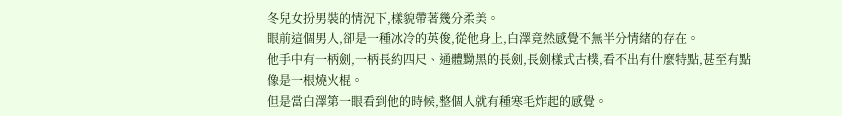冬兒女扮男裝的情況下,樣貌帶著幾分柔美。
眼前這個男人,卻是一種冰冷的英俊,從他身上,白澤竟然感覺不無半分情緒的存在。
他手中有一柄劍,一柄長約四尺、通體黝黑的長劍,長劍樣式古樸,看不出有什麼特點,甚至有點像是一根燒火棍。
但是當白澤第一眼看到他的時候,整個人就有種寒毛炸起的感覺。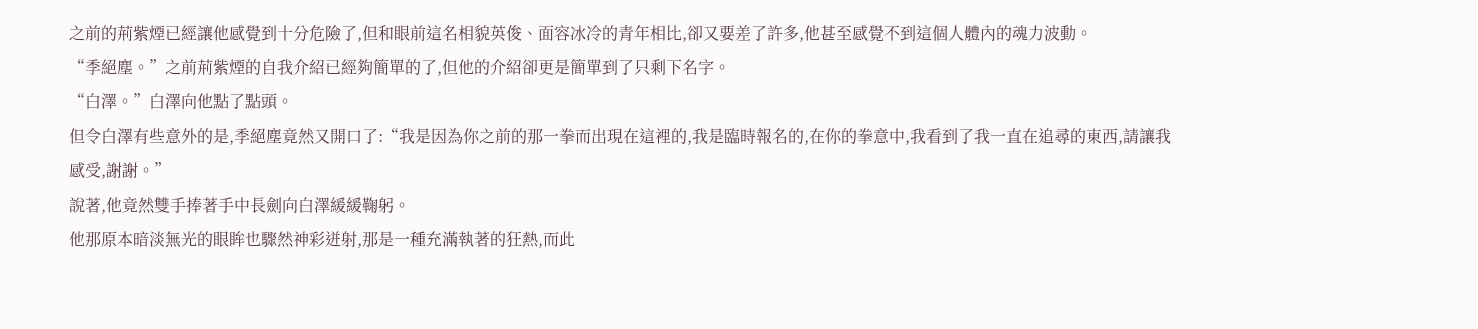之前的荊紫煙已經讓他感覺到十分危險了,但和眼前這名相貌英俊、面容冰冷的青年相比,卻又要差了許多,他甚至感覺不到這個人體內的魂力波動。
“季絕塵。”之前荊紫煙的自我介紹已經夠簡單的了,但他的介紹卻更是簡單到了只剩下名字。
“白澤。”白澤向他點了點頭。
但令白澤有些意外的是,季絕塵竟然又開口了:“我是因為你之前的那一拳而出現在這裡的,我是臨時報名的,在你的拳意中,我看到了我一直在追尋的東西,請讓我感受,謝謝。”
說著,他竟然雙手捧著手中長劍向白澤緩緩鞠躬。
他那原本暗淡無光的眼眸也驟然神彩迸射,那是一種充滿執著的狂熱,而此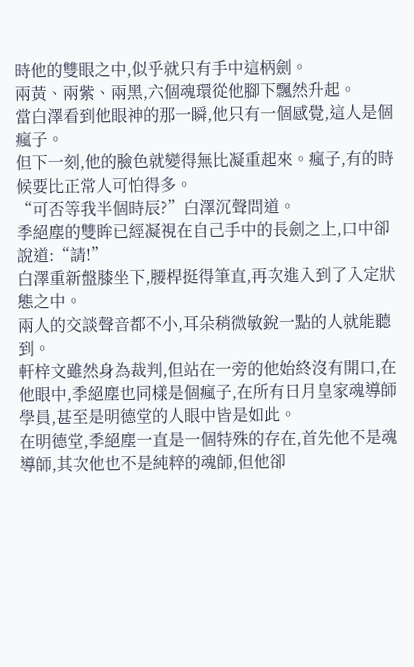時他的雙眼之中,似乎就只有手中這柄劍。
兩黃、兩紫、兩黑,六個魂環從他腳下飄然升起。
當白澤看到他眼神的那一瞬,他只有一個感覺,這人是個瘋子。
但下一刻,他的臉色就變得無比凝重起來。瘋子,有的時候要比正常人可怕得多。
“可否等我半個時辰?”白澤沉聲問道。
季絕塵的雙眸已經凝視在自己手中的長劍之上,口中卻說道:“請!”
白澤重新盤膝坐下,腰桿挺得筆直,再次進入到了入定狀態之中。
兩人的交談聲音都不小,耳朵稍微敏銳一點的人就能聽到。
軒梓文雖然身為裁判,但站在一旁的他始終沒有開口,在他眼中,季絕塵也同樣是個瘋子,在所有日月皇家魂導師學員,甚至是明德堂的人眼中皆是如此。
在明德堂,季絕塵一直是一個特殊的存在,首先他不是魂導師,其次他也不是純粹的魂師,但他卻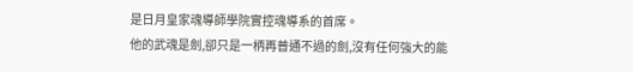是日月皇家魂導師學院實控魂導系的首席。
他的武魂是劍,卻只是一柄再普通不過的劍,沒有任何強大的能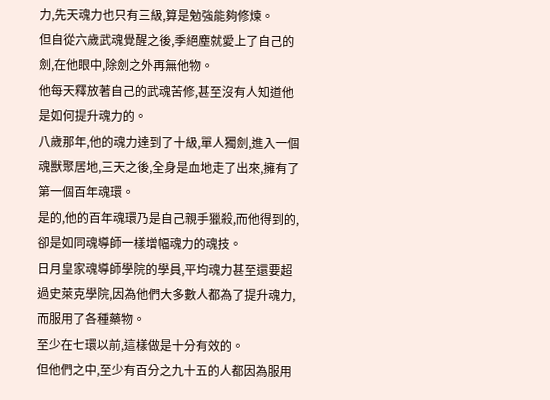力,先天魂力也只有三級,算是勉強能夠修煉。
但自從六歲武魂覺醒之後,季絕塵就愛上了自己的劍,在他眼中,除劍之外再無他物。
他每天釋放著自己的武魂苦修,甚至沒有人知道他是如何提升魂力的。
八歲那年,他的魂力達到了十級,單人獨劍,進入一個魂獸聚居地,三天之後,全身是血地走了出來,擁有了第一個百年魂環。
是的,他的百年魂環乃是自己親手獵殺,而他得到的,卻是如同魂導師一樣增幅魂力的魂技。
日月皇家魂導師學院的學員,平均魂力甚至還要超過史萊克學院,因為他們大多數人都為了提升魂力,而服用了各種藥物。
至少在七環以前,這樣做是十分有效的。
但他們之中,至少有百分之九十五的人都因為服用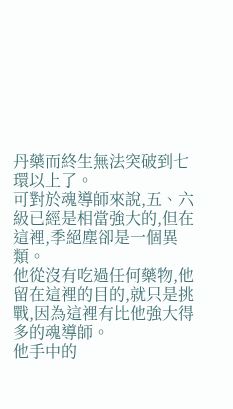丹藥而終生無法突破到七環以上了。
可對於魂導師來說,五、六級已經是相當強大的,但在這裡,季絕塵卻是一個異類。
他從沒有吃過任何藥物,他留在這裡的目的,就只是挑戰,因為這裡有比他強大得多的魂導師。
他手中的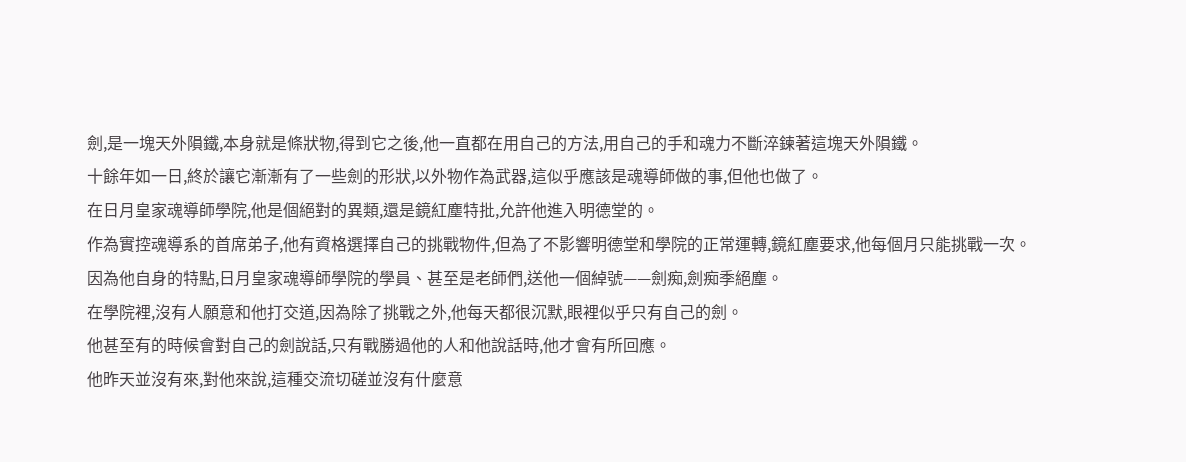劍,是一塊天外隕鐵,本身就是條狀物,得到它之後,他一直都在用自己的方法,用自己的手和魂力不斷淬鍊著這塊天外隕鐵。
十餘年如一日,終於讓它漸漸有了一些劍的形狀,以外物作為武器,這似乎應該是魂導師做的事,但他也做了。
在日月皇家魂導師學院,他是個絕對的異類,還是鏡紅塵特批,允許他進入明德堂的。
作為實控魂導系的首席弟子,他有資格選擇自己的挑戰物件,但為了不影響明德堂和學院的正常運轉,鏡紅塵要求,他每個月只能挑戰一次。
因為他自身的特點,日月皇家魂導師學院的學員、甚至是老師們,送他一個綽號——劍痴,劍痴季絕塵。
在學院裡,沒有人願意和他打交道,因為除了挑戰之外,他每天都很沉默,眼裡似乎只有自己的劍。
他甚至有的時候會對自己的劍說話,只有戰勝過他的人和他說話時,他才會有所回應。
他昨天並沒有來,對他來說,這種交流切磋並沒有什麼意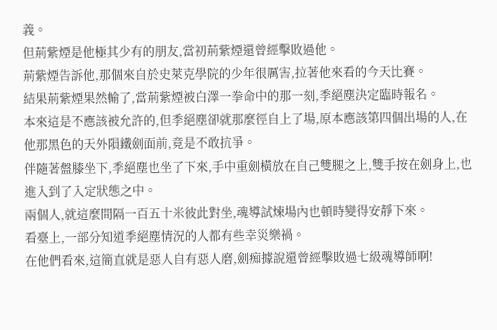義。
但荊紫煙是他極其少有的朋友,當初荊紫煙還曾經擊敗過他。
荊紫煙告訴他,那個來自於史萊克學院的少年很厲害,拉著他來看的今天比賽。
結果荊紫煙果然輸了,當荊紫煙被白澤一拳命中的那一刻,季絕塵決定臨時報名。
本來這是不應該被允許的,但季絕塵卻就那麼徑自上了場,原本應該第四個出場的人,在他那黑色的天外隕鐵劍面前,竟是不敢抗爭。
伴隨著盤膝坐下,季絕塵也坐了下來,手中重劍橫放在自己雙腿之上,雙手按在劍身上,也進入到了入定狀態之中。
兩個人,就這麼間隔一百五十米彼此對坐,魂導試煉場內也頓時變得安靜下來。
看臺上,一部分知道季絕塵情況的人都有些幸災樂禍。
在他們看來,這簡直就是惡人自有惡人磨,劍痴據說還曾經擊敗過七級魂導師啊!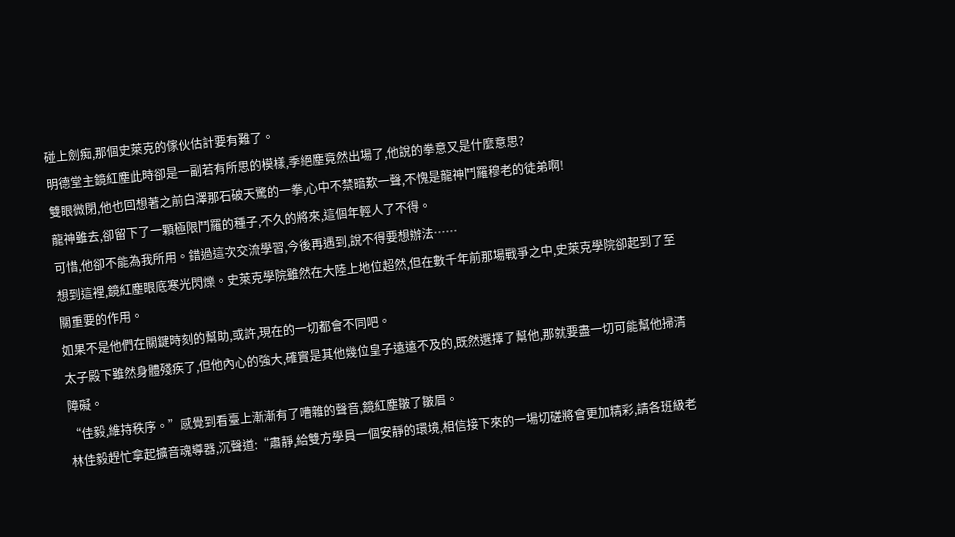碰上劍痴,那個史萊克的傢伙估計要有難了。
明德堂主鏡紅塵此時卻是一副若有所思的模樣,季絕塵竟然出場了,他說的拳意又是什麼意思?
雙眼微閉,他也回想著之前白澤那石破天驚的一拳,心中不禁暗歎一聲,不愧是龍神鬥羅穆老的徒弟啊!
龍神雖去,卻留下了一顆極限鬥羅的種子,不久的將來,這個年輕人了不得。
可惜,他卻不能為我所用。錯過這次交流學習,今後再遇到,說不得要想辦法……
想到這裡,鏡紅塵眼底寒光閃爍。史萊克學院雖然在大陸上地位超然,但在數千年前那場戰爭之中,史萊克學院卻起到了至關重要的作用。
如果不是他們在關鍵時刻的幫助,或許,現在的一切都會不同吧。
太子殿下雖然身體殘疾了,但他內心的強大,確實是其他幾位皇子遠遠不及的,既然選擇了幫他,那就要盡一切可能幫他掃清障礙。
“佳毅,維持秩序。”感覺到看臺上漸漸有了嘈雜的聲音,鏡紅塵皺了皺眉。
林佳毅趕忙拿起擴音魂導器,沉聲道:“肅靜,給雙方學員一個安靜的環境,相信接下來的一場切磋將會更加精彩,請各班級老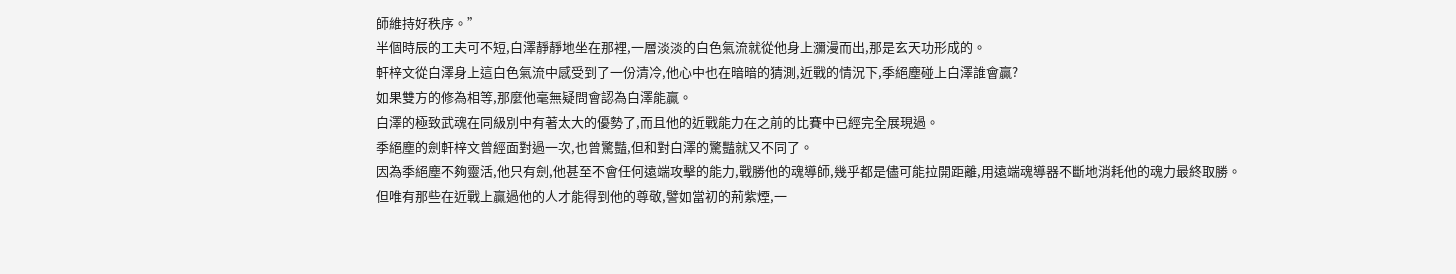師維持好秩序。”
半個時辰的工夫可不短,白澤靜靜地坐在那裡,一層淡淡的白色氣流就從他身上瀰漫而出,那是玄天功形成的。
軒梓文從白澤身上這白色氣流中感受到了一份清冷,他心中也在暗暗的猜測,近戰的情況下,季絕塵碰上白澤誰會贏?
如果雙方的修為相等,那麼他毫無疑問會認為白澤能贏。
白澤的極致武魂在同級別中有著太大的優勢了,而且他的近戰能力在之前的比賽中已經完全展現過。
季絕塵的劍軒梓文曾經面對過一次,也曾驚豔,但和對白澤的驚豔就又不同了。
因為季絕塵不夠靈活,他只有劍,他甚至不會任何遠端攻擊的能力,戰勝他的魂導師,幾乎都是儘可能拉開距離,用遠端魂導器不斷地消耗他的魂力最終取勝。
但唯有那些在近戰上贏過他的人才能得到他的尊敬,譬如當初的荊紫煙,一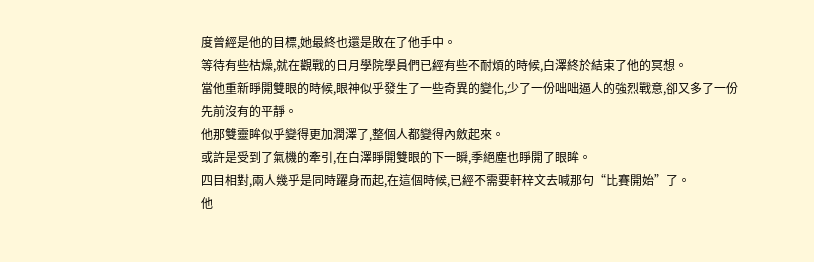度曾經是他的目標,她最終也還是敗在了他手中。
等待有些枯燥,就在觀戰的日月學院學員們已經有些不耐煩的時候,白澤終於結束了他的冥想。
當他重新睜開雙眼的時候,眼神似乎發生了一些奇異的變化,少了一份咄咄逼人的強烈戰意,卻又多了一份先前沒有的平靜。
他那雙靈眸似乎變得更加潤澤了,整個人都變得內斂起來。
或許是受到了氣機的牽引,在白澤睜開雙眼的下一瞬,季絕塵也睜開了眼眸。
四目相對,兩人幾乎是同時躍身而起,在這個時候,已經不需要軒梓文去喊那句“比賽開始”了。
他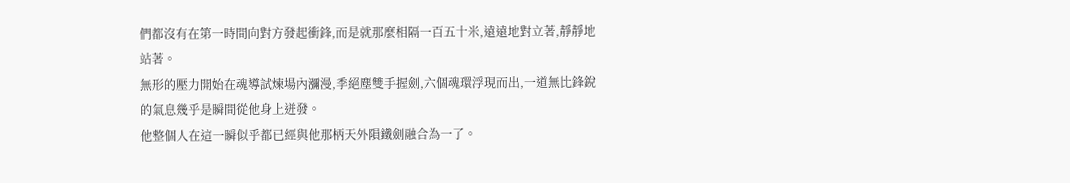們都沒有在第一時間向對方發起衝鋒,而是就那麼相隔一百五十米,遠遠地對立著,靜靜地站著。
無形的壓力開始在魂導試煉場內瀰漫,季絕塵雙手握劍,六個魂環浮現而出,一道無比鋒銳的氣息幾乎是瞬間從他身上迸發。
他整個人在這一瞬似乎都已經與他那柄天外隕鐵劍融合為一了。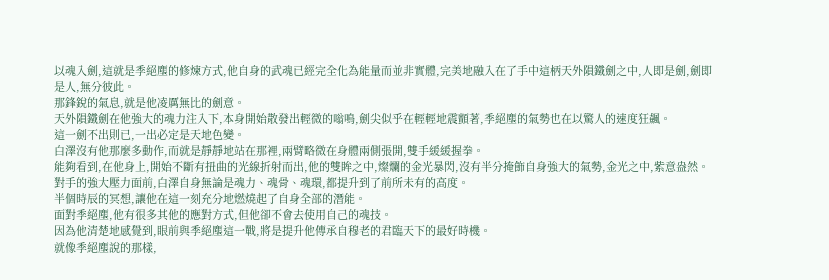以魂入劍,這就是季絕塵的修煉方式,他自身的武魂已經完全化為能量而並非實體,完美地融入在了手中這柄天外隕鐵劍之中,人即是劍,劍即是人,無分彼此。
那鋒銳的氣息,就是他凌厲無比的劍意。
天外隕鐵劍在他強大的魂力注入下,本身開始散發出輕微的嗡鳴,劍尖似乎在輕輕地震顫著,季絕塵的氣勢也在以驚人的速度狂飆。
這一劍不出則已,一出必定是天地色變。
白澤沒有他那麼多動作,而就是靜靜地站在那裡,兩臂略微在身體兩側張開,雙手緩緩握拳。
能夠看到,在他身上,開始不斷有扭曲的光線折射而出,他的雙眸之中,燦爛的金光暴閃,沒有半分掩飾自身強大的氣勢,金光之中,紫意盎然。
對手的強大壓力面前,白澤自身無論是魂力、魂骨、魂環,都提升到了前所未有的高度。
半個時辰的冥想,讓他在這一刻充分地燃燒起了自身全部的潛能。
面對季絕塵,他有很多其他的應對方式,但他卻不會去使用自己的魂技。
因為他清楚地感覺到,眼前與季絕塵這一戰,將是提升他傳承自穆老的君臨天下的最好時機。
就像季絕塵說的那樣,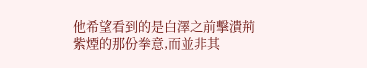他希望看到的是白澤之前擊潰荊紫煙的那份拳意,而並非其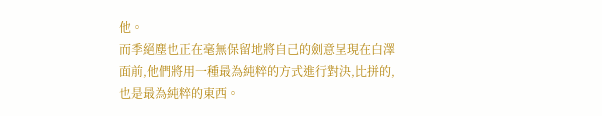他。
而季絕塵也正在毫無保留地將自己的劍意呈現在白澤面前,他們將用一種最為純粹的方式進行對決,比拼的,也是最為純粹的東西。